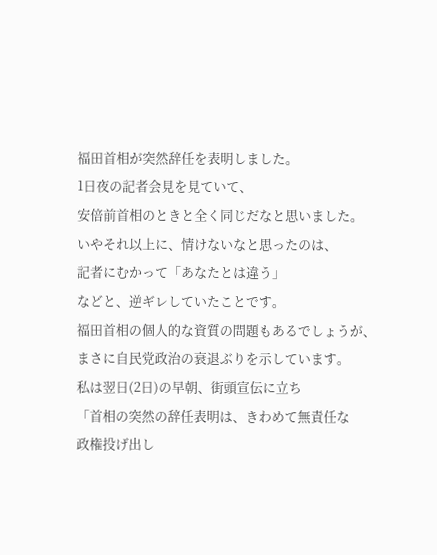福田首相が突然辞任を表明しました。
1日夜の記者会見を見ていて、
安倍前首相のときと全く同じだなと思いました。
いやそれ以上に、情けないなと思ったのは、
記者にむかって「あなたとは違う」
などと、逆ギレしていたことです。
福田首相の個人的な資質の問題もあるでしょうが、
まさに自民党政治の衰退ぶりを示しています。
私は翌日(2日)の早朝、街頭宣伝に立ち
「首相の突然の辞任表明は、きわめて無責任な
政権投げ出し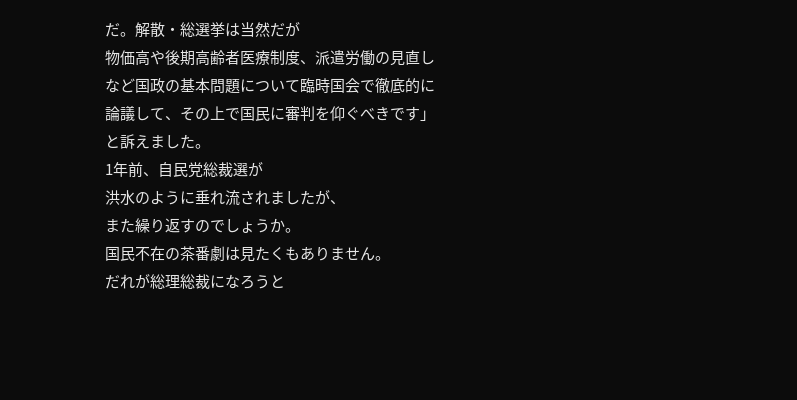だ。解散・総選挙は当然だが
物価高や後期高齢者医療制度、派遣労働の見直し
など国政の基本問題について臨時国会で徹底的に
論議して、その上で国民に審判を仰ぐべきです」
と訴えました。
1年前、自民党総裁選が
洪水のように垂れ流されましたが、
また繰り返すのでしょうか。
国民不在の茶番劇は見たくもありません。
だれが総理総裁になろうと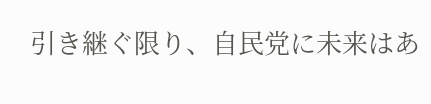引き継ぐ限り、自民党に未来はあ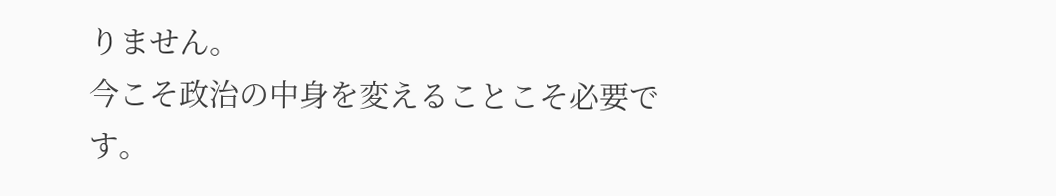りません。
今こそ政治の中身を変えることこそ必要です。